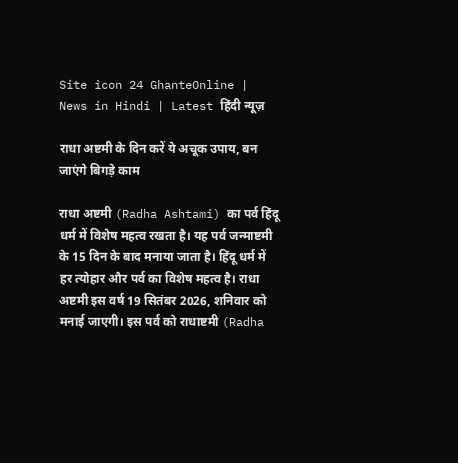Site icon 24 GhanteOnline | News in Hindi | Latest हिंदी न्यूज़

राधा अष्टमी के दिन करें ये अचूक उपाय, बन जाएंगे बिगड़े काम

राधा अष्टमी (Radha Ashtami) का पर्व हिंदू धर्म में विशेष महत्व रखता है। यह पर्व जन्माष्टमी के 15 दिन के बाद मनाया जाता है। हिंदू धर्म में हर त्योहार और पर्व का विशेष महत्व है। राधा अष्टमी इस वर्ष 19 सितंबर 2026, शनिवार को मनाई जाएगी। इस पर्व को राधाष्टमी (Radha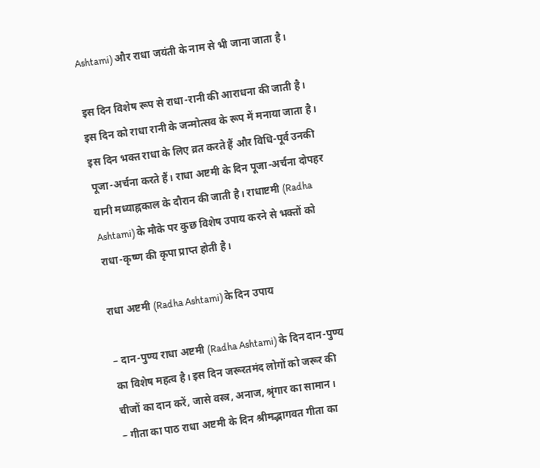Ashtami) और राधा जयंती के नाम से भी जाना जाता है।

इस दिन विशेष रूप से राधा-रानी की आराधना की जाती है। इस दिन को राधा रानी के जन्मोत्सव के रूप में मनाया जाता है। इस दिन भक्त राधा के लिए व्रत करते हैं और विधि-पूर्व उनकी पूजा-अर्चना करते हैं। राधा अष्टमी के दिन पूजा-अर्चना दोपहर यानी मध्याह्नकाल के दौरान की जाती है। राधाष्टमी (Radha Ashtami) के मौके पर कुछ विशेष उपाय करने से भक्तों को राधा-कृष्ण की कृपा प्राप्त होती है।

राधा अष्टमी (Radha Ashtami) के दिन उपाय

– दान-पुण्य राधा अष्टमी (Radha Ashtami) के दिन दान-पुण्य का विशेष महत्व है। इस दिन जरूरतमंद लोगों को जरूर की चीजों का दान करें, जासे वस्त्र, अनाज, श्रृंगार का सामान।
– गीता का पाठ राधा अष्टमी के दिन श्रीमद्भागवत गीता का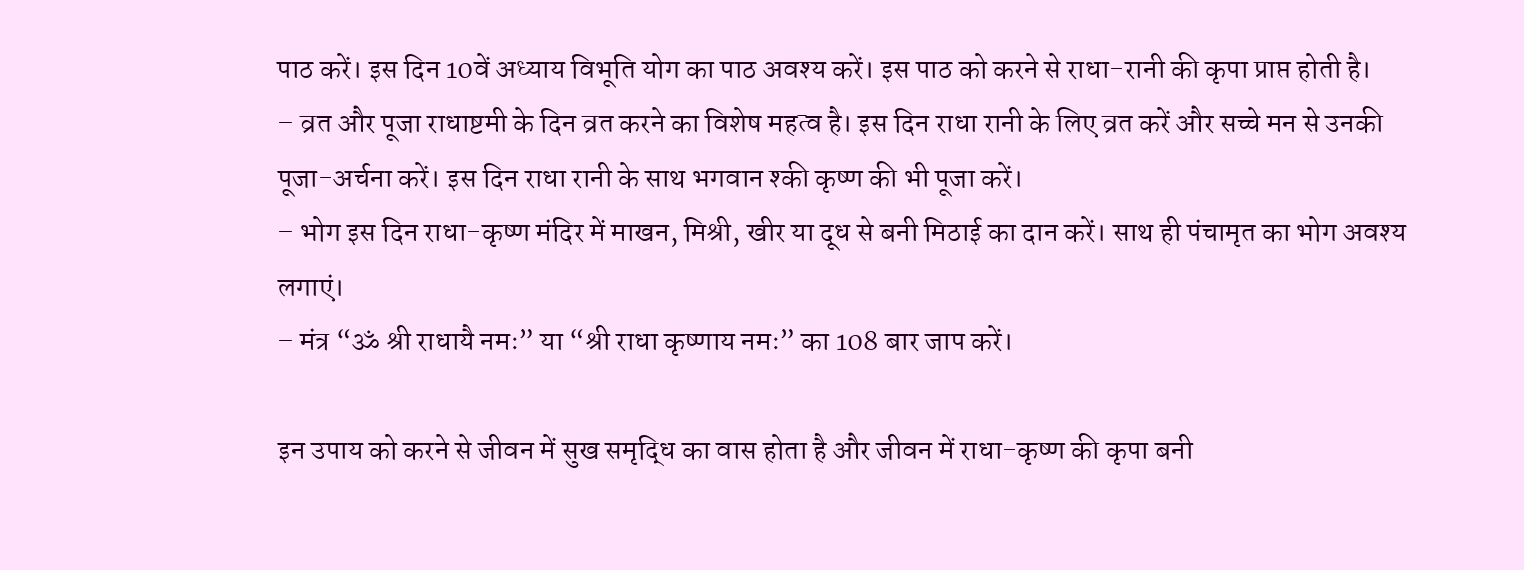पाठ करें। इस दिन 10वें अध्याय विभूति योग का पाठ अवश्य करें। इस पाठ को करने से राधा-रानी की कृपा प्राप्त होती है।
– व्रत और पूजा राधाष्टमी के दिन व्रत करने का विशेष महत्व है। इस दिन राधा रानी के लिए व्रत करें और सच्चे मन से उनकी पूजा-अर्चना करें। इस दिन राधा रानी के साथ भगवान श्की कृष्ण की भी पूजा करें।
– भोग इस दिन राधा-कृष्ण मंदिर में माखन, मिश्री, खीर या दूध से बनी मिठाई का दान करें। साथ ही पंचामृत का भोग अवश्य लगाएं।
– मंत्र “ॐ श्री राधायै नमः” या “श्री राधा कृष्णाय नमः” का 108 बार जाप करें।

इन उपाय को करने से जीवन में सुख समृद्धि का वास होता है और जीवन में राधा-कृष्ण की कृपा बनी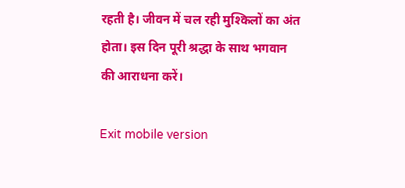रहती है। जीवन में चल रही मुश्किलों का अंत होता। इस दिन पूरी श्रद्धा के साथ भगवान की आराधना करें।

Exit mobile version